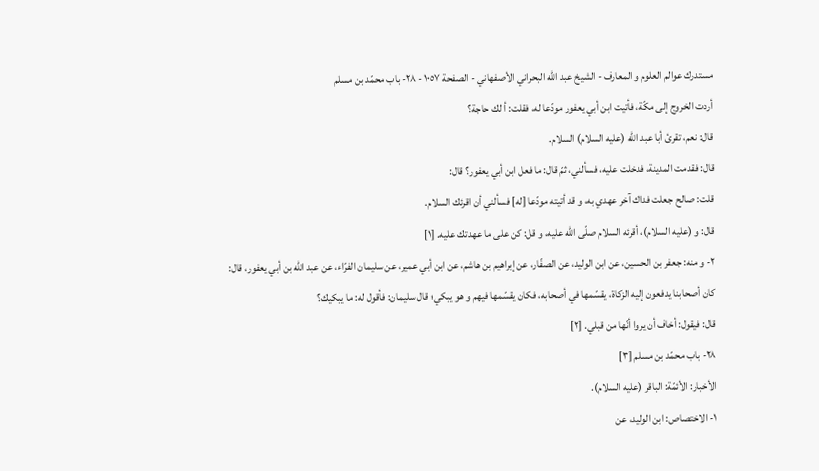مستدرك عوالم العلوم و المعارف - الشيخ عبد الله البحراني الأصفهاني - الصفحة ١٠٥٧ - ٢٨- باب محمّد بن مسلم
أردت الخروج إلى مكّة، فأتيت ابن أبي يعفور مودّعا له، فقلت: أ لك حاجة؟
قال: نعم، تقرئ أبا عبد اللّه (عليه السلام) السلام.
قال: فقدمت المدينة، فدخلت عليه، فسألني، ثمّ قال: ما فعل ابن أبي يعفور؟ قال:
قلت: صالح جعلت فداك آخر عهدي به، و قد أتيته مودّعا [له] فسألني أن اقرئك السلام.
قال: و (عليه السلام)، أقرئه السلام صلّى اللّه عليه، و قل: كن على ما عهدتك عليه. [١]
٢- و منه: جعفر بن الحسين، عن ابن الوليد، عن الصفّار، عن إبراهيم بن هاشم، عن ابن أبي عمير، عن سليمان الفرّاء، عن عبد اللّه بن أبي يعفور، قال:
كان أصحابنا يدفعون إليه الزكاة، يقسّمها في أصحابه، فكان يقسّمها فيهم و هو يبكي؛ قال سليمان: فأقول له: ما يبكيك؟
قال: فيقول: أخاف أن يروا أنّها من قبلي. [٢]
٢٨- باب محمّد بن مسلم [٣]
الأخبار: الأئمّة: الباقر (عليه السلام).
١- الاختصاص: ابن الوليد، عن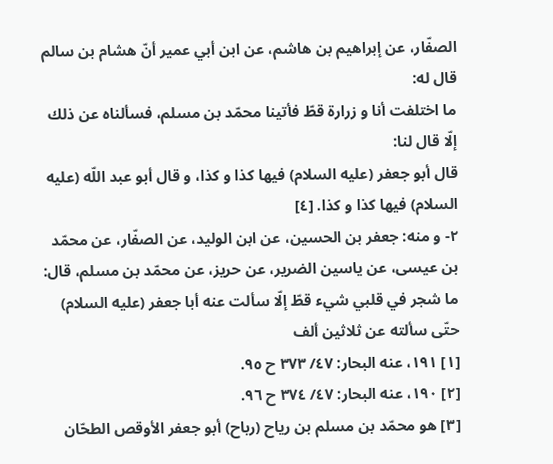الصفّار، عن إبراهيم بن هاشم، عن ابن أبي عمير أنّ هشام بن سالم قال له:
ما اختلفت أنا و زرارة قطّ فأتينا محمّد بن مسلم، فسألناه عن ذلك إلّا قال لنا:
قال أبو جعفر (عليه السلام) فيها كذا و كذا، و قال أبو عبد اللّه (عليه السلام) فيها كذا و كذا. [٤]
٢- و منه: جعفر بن الحسين، عن ابن الوليد، عن الصفّار، عن محمّد بن عيسى، عن ياسين الضرير، عن حريز، عن محمّد بن مسلم، قال:
ما شجر في قلبي شيء قطّ إلّا سألت عنه أبا جعفر (عليه السلام) حتّى سألته عن ثلاثين ألف
[١] ١٩١، عنه البحار: ٤٧/ ٣٧٣ ح ٩٥.
[٢] ١٩٠، عنه البحار: ٤٧/ ٣٧٤ ح ٩٦.
[٣] هو محمّد بن مسلم بن رياح (رباح) أبو جعفر الأوقص الطحّان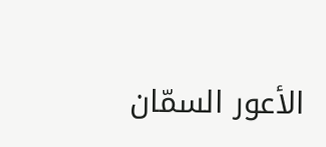الأعور السمّان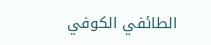الطائفي الكوفي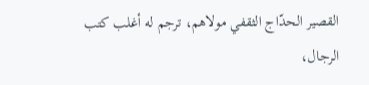القصير الحدّاج الثقفي مولاهم، ترجم له أغلب كتب الرجال،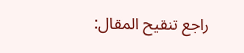راجع تنقيح المقال: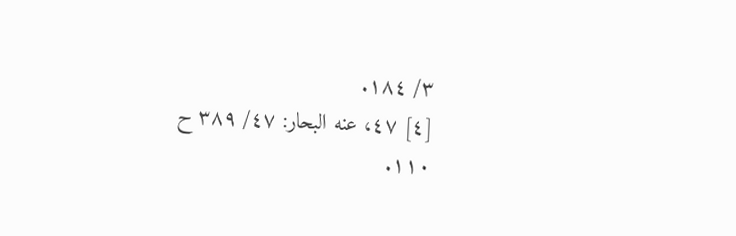٣/ ١٨٤.
[٤] ٤٧، عنه البحار: ٤٧/ ٣٨٩ ح ١١٠.